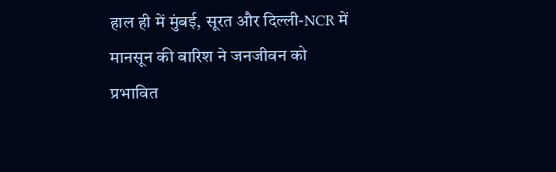हाल ही में मुंबई, सूरत और दिल्ली-NCR में मानसून की बारिश ने जनजीवन को प्रभावित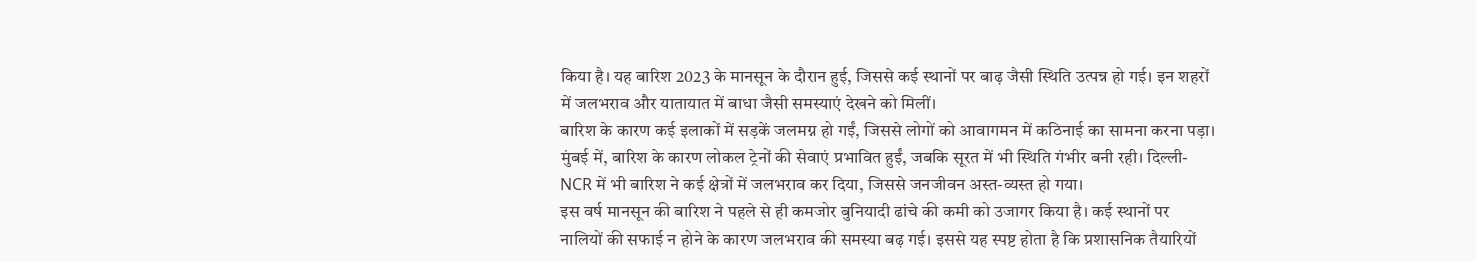किया है। यह बारिश 2023 के मानसून के दौरान हुई, जिससे कई स्थानों पर बाढ़ जैसी स्थिति उत्पन्न हो गई। इन शहरों में जलभराव और यातायात में बाधा जैसी समस्याएं देखने को मिलीं।
बारिश के कारण कई इलाकों में सड़कें जलमग्न हो गईं, जिससे लोगों को आवागमन में कठिनाई का सामना करना पड़ा। मुंबई में, बारिश के कारण लोकल ट्रेनों की सेवाएं प्रभावित हुईं, जबकि सूरत में भी स्थिति गंभीर बनी रही। दिल्ली-NCR में भी बारिश ने कई क्षेत्रों में जलभराव कर दिया, जिससे जनजीवन अस्त-व्यस्त हो गया।
इस वर्ष मानसून की बारिश ने पहले से ही कमजोर बुनियादी ढांचे की कमी को उजागर किया है। कई स्थानों पर नालियों की सफाई न होने के कारण जलभराव की समस्या बढ़ गई। इससे यह स्पष्ट होता है कि प्रशासनिक तैयारियों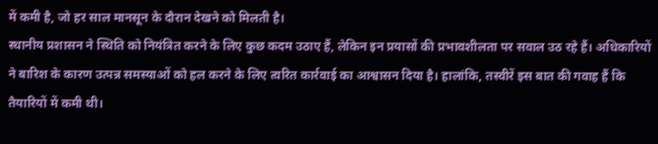में कमी है, जो हर साल मानसून के दौरान देखने को मिलती है।
स्थानीय प्रशासन ने स्थिति को नियंत्रित करने के लिए कुछ कदम उठाए हैं, लेकिन इन प्रयासों की प्रभावशीलता पर सवाल उठ रहे हैं। अधिकारियों ने बारिश के कारण उत्पन्न समस्याओं को हल करने के लिए त्वरित कार्रवाई का आश्वासन दिया है। हालांकि, तस्वीरें इस बात की गवाह हैं कि तैयारियों में कमी थी।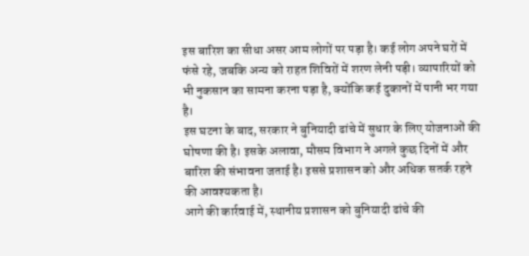इस बारिश का सीधा असर आम लोगों पर पड़ा है। कई लोग अपने घरों में फंसे रहे, जबकि अन्य को राहत शिविरों में शरण लेनी पड़ी। व्यापारियों को भी नुकसान का सामना करना पड़ा है, क्योंकि कई दुकानों में पानी भर गया है।
इस घटना के बाद, सरकार ने बुनियादी ढांचे में सुधार के लिए योजनाओं की घोषणा की है। इसके अलावा, मौसम विभाग ने अगले कुछ दिनों में और बारिश की संभावना जताई है। इससे प्रशासन को और अधिक सतर्क रहने की आवश्यकता है।
आगे की कार्रवाई में, स्थानीय प्रशासन को बुनियादी ढांचे की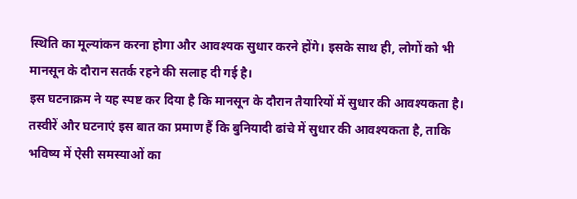स्थिति का मूल्यांकन करना होगा और आवश्यक सुधार करने होंगे। इसके साथ ही, लोगों को भी मानसून के दौरान सतर्क रहने की सलाह दी गई है।
इस घटनाक्रम ने यह स्पष्ट कर दिया है कि मानसून के दौरान तैयारियों में सुधार की आवश्यकता है। तस्वीरें और घटनाएं इस बात का प्रमाण हैं कि बुनियादी ढांचे में सुधार की आवश्यकता है, ताकि भविष्य में ऐसी समस्याओं का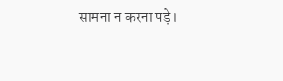सामना न करना पड़े।